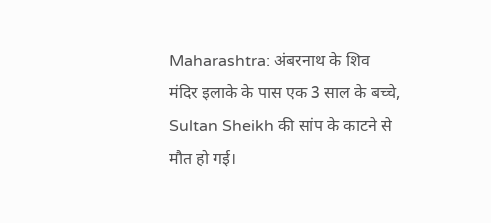Maharashtra: अंबरनाथ के शिव मंदिर इलाके के पास एक 3 साल के बच्चे, Sultan Sheikh की सांप के काटने से मौत हो गई।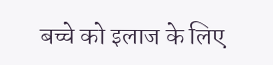बच्चे को इलाज के लिए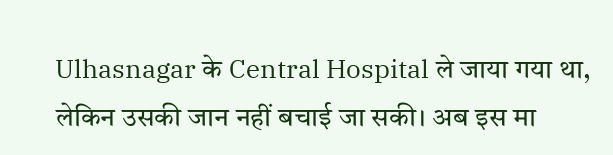Ulhasnagar के Central Hospital ले जाया गया था, लेकिन उसकी जान नहीं बचाई जा सकी। अब इस मा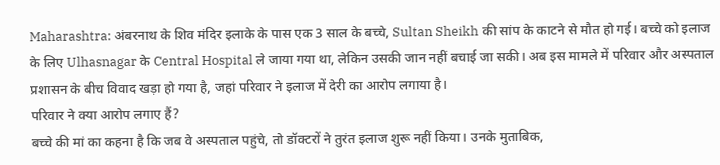Maharashtra: अंबरनाथ के शिव मंदिर इलाके के पास एक 3 साल के बच्चे, Sultan Sheikh की सांप के काटने से मौत हो गई। बच्चे को इलाज के लिए Ulhasnagar के Central Hospital ले जाया गया था, लेकिन उसकी जान नहीं बचाई जा सकी। अब इस मामले में परिवार और अस्पताल प्रशासन के बीच विवाद खड़ा हो गया है, जहां परिवार ने इलाज में देरी का आरोप लगाया है।
परिवार ने क्या आरोप लगाए हैं?
बच्चे की मां का कहना है कि जब वे अस्पताल पहुंचे, तो डॉक्टरों ने तुरंत इलाज शुरू नहीं किया। उनके मुताबिक,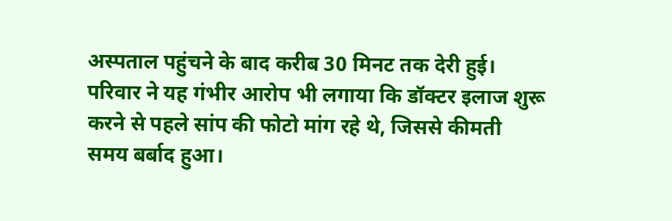अस्पताल पहुंचने के बाद करीब 30 मिनट तक देरी हुई। परिवार ने यह गंभीर आरोप भी लगाया कि डॉक्टर इलाज शुरू करने से पहले सांप की फोटो मांग रहे थे, जिससे कीमती समय बर्बाद हुआ।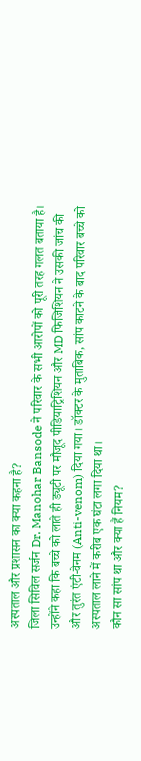अस्पताल और प्रशासन का क्या कहना है?
जिला सिविल सर्जन Dr. Manohar Bansode ने परिवार के सभी आरोपों को पूरी तरह गलत बताया है। उन्होंने कहा कि बच्चे को लाते ही ड्यूटी पर मौजूद पीडियाट्रिशियन और MD फिजिशियन ने उसकी जांच की और तुरंत एंटी-वेनम (Anti-venom) दिया गया। डॉक्टर के मुताबिक, सांप काटने के बाद परिवार बच्चे को अस्पताल लाने में करीब एक घंटा लगा दिया था।
कौन सा सांप था और क्या हैं नियम?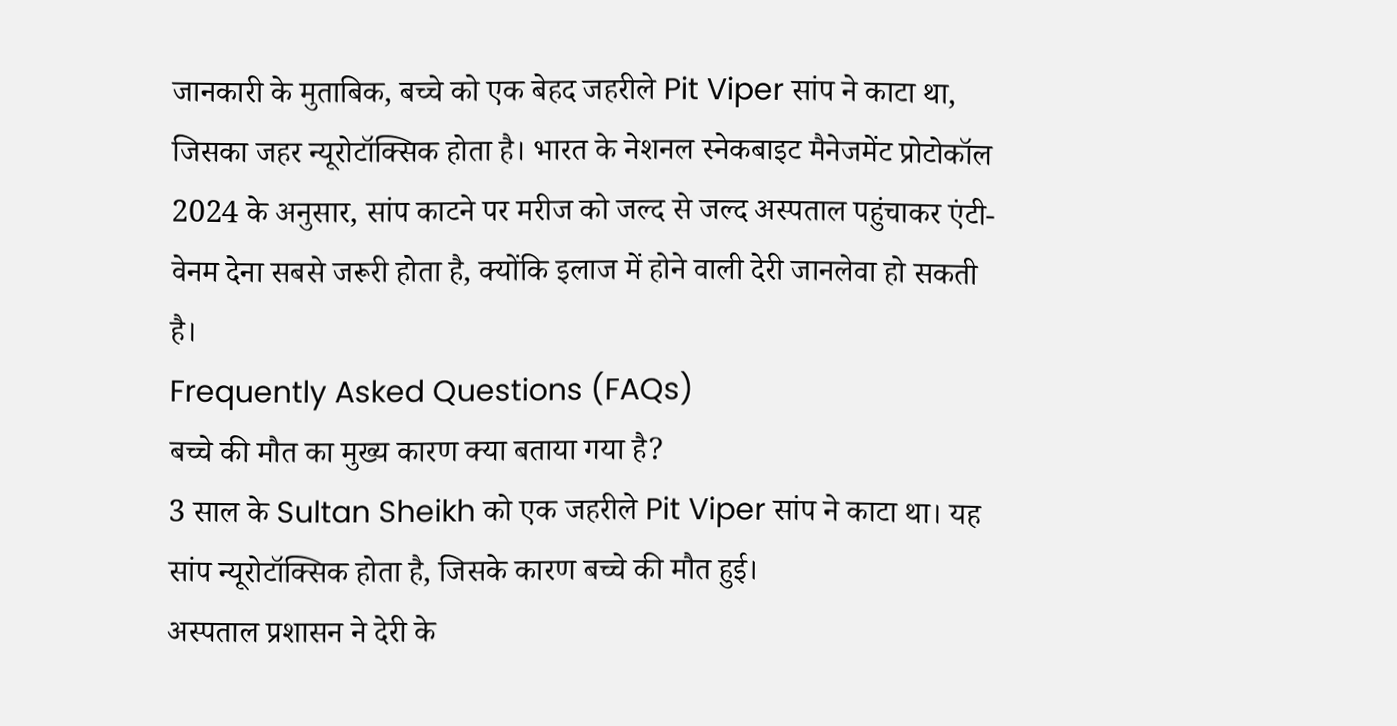जानकारी के मुताबिक, बच्चे को एक बेहद जहरीले Pit Viper सांप ने काटा था, जिसका जहर न्यूरोटॉक्सिक होता है। भारत के नेशनल स्नेकबाइट मैनेजमेंट प्रोटोकॉल 2024 के अनुसार, सांप काटने पर मरीज को जल्द से जल्द अस्पताल पहुंचाकर एंटी-वेनम देना सबसे जरूरी होता है, क्योंकि इलाज में होने वाली देरी जानलेवा हो सकती है।
Frequently Asked Questions (FAQs)
बच्चे की मौत का मुख्य कारण क्या बताया गया है?
3 साल के Sultan Sheikh को एक जहरीले Pit Viper सांप ने काटा था। यह सांप न्यूरोटॉक्सिक होता है, जिसके कारण बच्चे की मौत हुई।
अस्पताल प्रशासन ने देरी के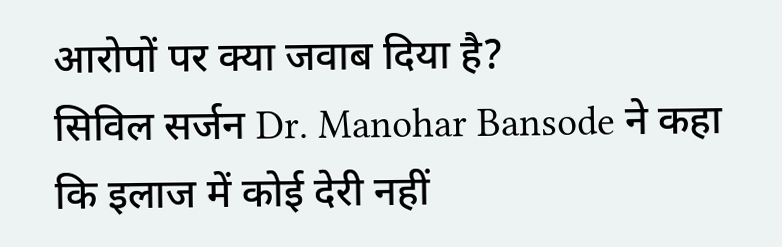आरोपों पर क्या जवाब दिया है?
सिविल सर्जन Dr. Manohar Bansode ने कहा कि इलाज में कोई देरी नहीं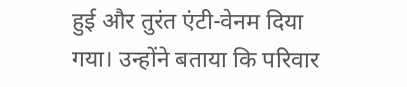हुई और तुरंत एंटी-वेनम दिया गया। उन्होंने बताया कि परिवार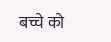बच्चे को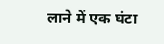लाने में एक घंटा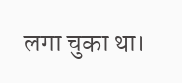लगा चुका था।